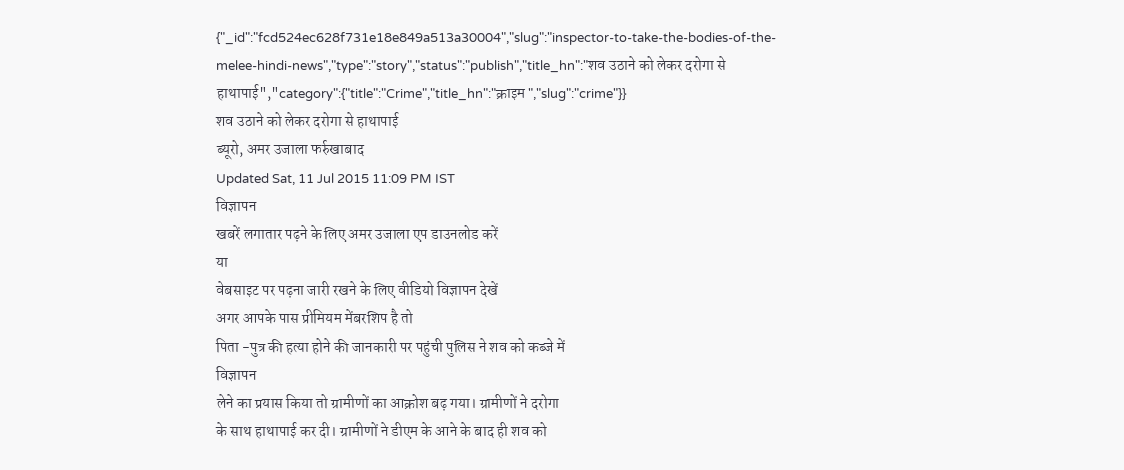{"_id":"fcd524ec628f731e18e849a513a30004","slug":"inspector-to-take-the-bodies-of-the-melee-hindi-news","type":"story","status":"publish","title_hn":"शव उठाने को लेकर दरोगा से हाथापाई","category":{"title":"Crime","title_hn":"क्राइम ","slug":"crime"}}
शव उठाने को लेकर दरोगा से हाथापाई
ब्यूरो, अमर उजाला फर्रुखाबाद
Updated Sat, 11 Jul 2015 11:09 PM IST
विज्ञापन
खबरें लगातार पढ़ने के लिए अमर उजाला एप डाउनलोड करें
या
वेबसाइट पर पढ़ना जारी रखने के लिए वीडियो विज्ञापन देखें
अगर आपके पास प्रीमियम मेंबरशिप है तो
पिता -पुत्र की हत्या होने की जानकारी पर पहुंची पुलिस ने शव को कब्जे में
विज्ञापन
लेने का प्रयास किया तो ग्रामीणों का आक्रोश बढ़ गया। ग्रामीणों ने दरोगा
के साथ हाथापाई कर दी। ग्रामीणों ने डीएम के आने के बाद ही शव को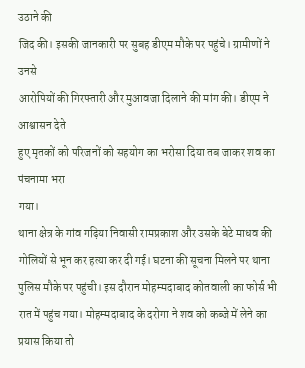उठाने की
जिद की। इसकी जानकारी पर सुबह डीएम मौके पर पहुंचे। ग्रामीणों ने उनसे
आरोपियों की गिरफ्तारी और मुआवजा दिलाने की मांग की। डीएम ने आश्वासन देते
हुए मृतकों को परिजनों को सहयोग का भरोसा दिया तब जाकर शव का पंचनामा भरा
गया।
थाना क्षेत्र के गांव गढ़िया निवासी रामप्रकाश और उसके बेटे माधव की गोलियों से भून कर हत्या कर दी गई। घटना की सूचना मिलने पर थाना पुलिस मौके पर पहुंची। इस दौरान मोहम्मदाबाद कोतवाली का फोर्स भी रात में पहुंच गया। मोहम्मदाबाद के दरोगा ने शव को कब्जे में लेने का प्रयास किया तो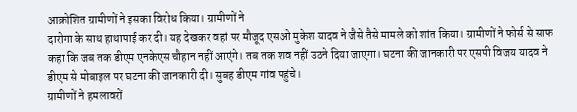आक्रोशित ग्रामीणों ने इसका विरोध किया। ग्रामीणों ने
दारोगा के साथ हाथापाई कर दी। यह देखकर वहां पर मौजूद एसओ मुकेश यादव ने जैसे तैसे मामले को शांत किया। ग्रामीणों ने फोर्स से साफ कहा कि जब तक डीएम एनकेएस चौहान नहीं आएंगे। तब तक शव नहीं उठने दिया जाएगा। घटना की जानकारी पर एसपी विजय यादव ने डीएम से मोबाइल पर घटना की जानकारी दी। सुबह डीएम गांव पहुंचे।
ग्रामीणों ने हमलावरों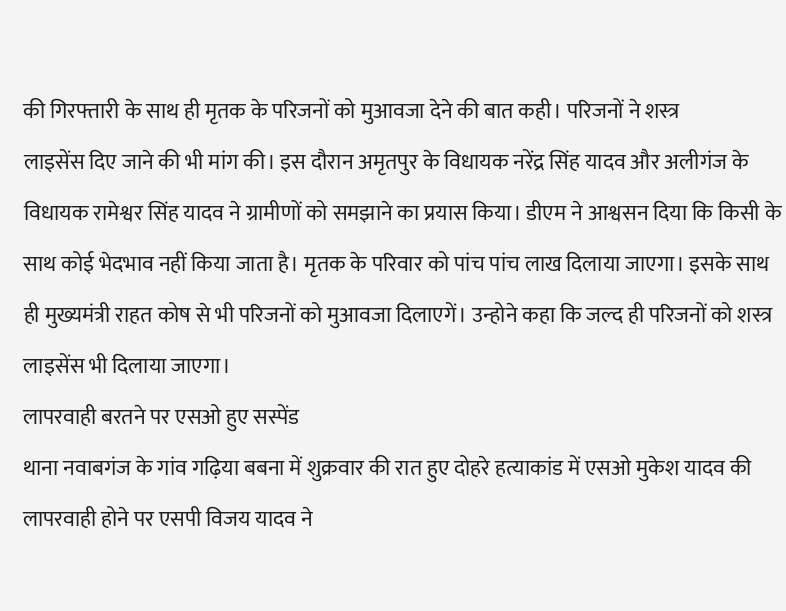की गिरफ्तारी के साथ ही मृतक के परिजनों को मुआवजा देने की बात कही। परिजनों ने शस्त्र
लाइसेंस दिए जाने की भी मांग की। इस दौरान अमृतपुर के विधायक नरेंद्र सिंह यादव और अलीगंज के विधायक रामेश्वर सिंह यादव ने ग्रामीणों को समझाने का प्रयास किया। डीएम ने आश्वसन दिया कि किसी के साथ कोई भेदभाव नहीं किया जाता है। मृतक के परिवार को पांच पांच लाख दिलाया जाएगा। इसके साथ ही मुख्यमंत्री राहत कोष से भी परिजनों को मुआवजा दिलाएगें। उन्होने कहा कि जल्द ही परिजनों को शस्त्र लाइसेंस भी दिलाया जाएगा।
लापरवाही बरतने पर एसओ हुए सस्पेंड
थाना नवाबगंज के गांव गढ़िया बबना में शुक्रवार की रात हुए दोहरे हत्याकांड में एसओ मुकेश यादव की लापरवाही होने पर एसपी विजय यादव ने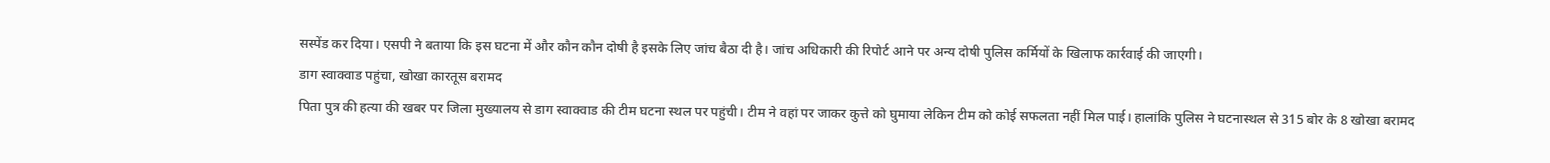सस्पेंड कर दिया। एसपी ने बताया कि इस घटना में और कौन कौन दोषी है इसके लिए जांच बैठा दी है। जांच अधिकारी की रिपोर्ट आने पर अन्य दोषी पुलिस कर्मियों के खिलाफ कार्रवाई की जाएगी।
डाग स्वाक्वाड पहुंचा, खोखा कारतूस बरामद
पिता पुत्र की हत्या की खबर पर जिला मुख्यालय से डाग स्वाक्वाड की टीम घटना स्थल पर पहुंची। टीम ने वहां पर जाकर कुत्ते को घुमाया लेकिन टीम को कोई सफलता नहीं मिल पाई। हालांकि पुलिस ने घटनास्थल से 315 बोर के 8 खोखा बरामद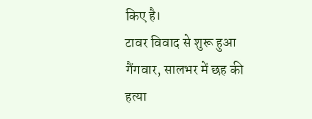किए है।
टावर विवाद से शुरू हुआ गैंगवार, सालभर में छह की हत्या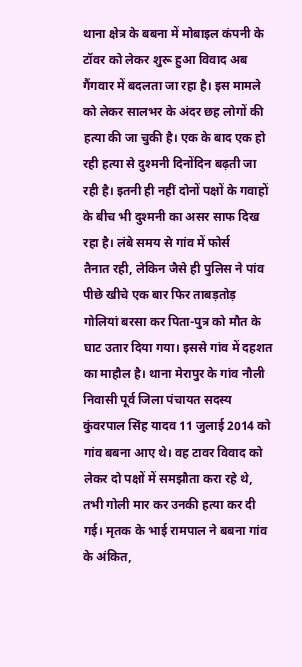थाना क्षेत्र के बबना में मोबाइल कंपनी के टॉवर को लेकर शुरू हुआ विवाद अब गैंगवार में बदलता जा रहा है। इस मामले को लेकर सालभर के अंदर छह लोगों की हत्या की जा चुकी है। एक के बाद एक हो रही हत्या से दुश्मनी दिनोंदिन बढ़ती जा रही है। इतनी ही नहीं दोनों पक्षों के गवाहों के बीच भी दुश्मनी का असर साफ दिख रहा है। लंबे समय से गांव में फोर्स
तैनात रही, लेकिन जैसे ही पुलिस ने पांव पीछे खीचे एक बार फिर ताबड़तोड़ गोलियां बरसा कर पिता-पुत्र को मौत के घाट उतार दिया गया। इससे गांव में दहशत का माहौल है। थाना मेरापुर के गांव नौली निवासी पूर्व जिला पंचायत सदस्य कुंवरपाल सिंह यादव 11 जुलाई 2014 को गांव बबना आए थे। वह टावर विवाद को लेकर दो पक्षों में समझौता करा रहे थे, तभी गोली मार कर उनकी हत्या कर दी गई। मृतक के भाई रामपाल ने बबना गांव के अंकित,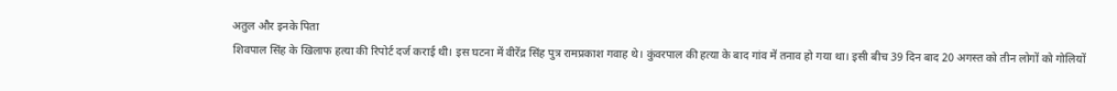अतुल और इनके पिता
शिवपाल सिंह के खिलाफ हत्या की रिपोर्ट दर्ज कराई थी। इस घटना में वीरेंद्र सिंह पुत्र रामप्रकाश गवाह थे। कुंवरपाल की हत्या के बाद गांव में तनाव हो गया था। इसी बीच 39 दिन बाद 20 अगस्त को तीन लोगों को गोलियों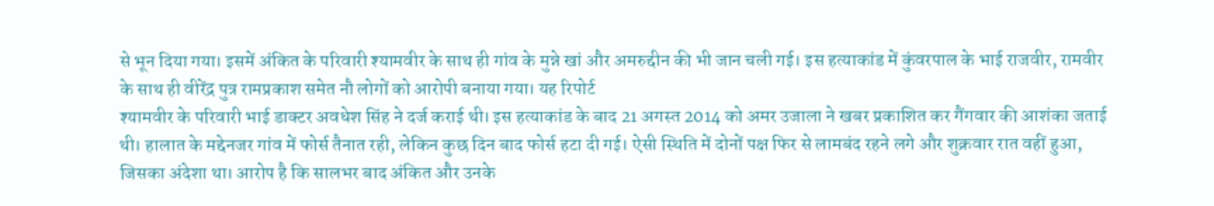से भून दिया गया। इसमें अंकित के परिवारी श्यामवीर के साथ ही गांव के मुन्ने खां और अमरुद्दीन की भी जान चली गई। इस हत्याकांड में कुंवरपाल के भाई राजवीर, रामवीर के साथ ही वीरेंद्र पुत्र रामप्रकाश समेत नौ लोगों को आरोपी बनाया गया। यह रिपोर्ट
श्यामवीर के परिवारी भाई डाक्टर अवधेश सिंह ने दर्ज कराई थी। इस हत्याकांड के बाद 21 अगस्त 2014 को अमर उजाला ने खबर प्रकाशित कर गैंगवार की आशंका जताई थी। हालात के मद्देनजर गांव में फोर्स तैनात रही, लेकिन कुछ दिन बाद फोर्स हटा दी गई। ऐसी स्थिति में दोनों पक्ष फिर से लामबंद रहने लगे और शुक्रवार रात वहीं हुआ, जिसका अंदेशा था। आरोप है कि सालभर बाद अंकित और उनके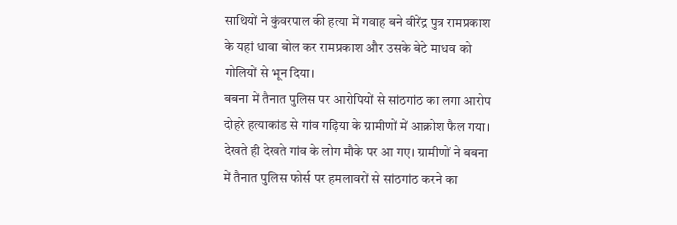साथियों ने कुंवरपाल की हत्या में गवाह बने वीरेंद्र पुत्र रामप्रकाश के यहां धावा बोल कर रामप्रकाश और उसके बेटे माधव को गोलियों से भून दिया।
बबना में तैनात पुलिस पर आरोपियों से सांठगांठ का लगा आरोप
दोहरे हत्याकांड से गांव गढ़िया के ग्रामीणों में आक्रोश फैल गया। देखते ही देखते गांव के लोग मौके पर आ गए। ग्रामीणों ने बबना में तैनात पुलिस फोर्स पर हमलावरों से सांठगांठ करने का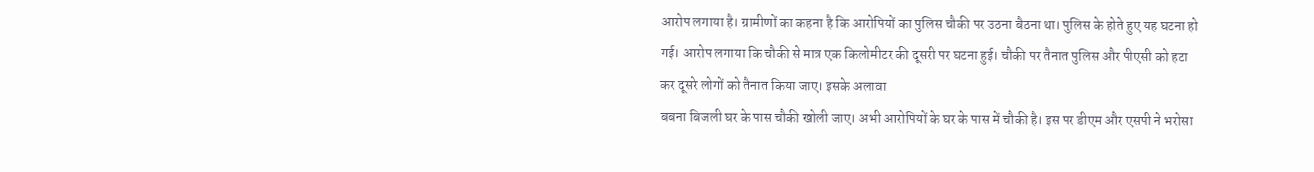आरोप लगाया है। ग्रामीणों का कहना है कि आरोपियों का पुलिस चौकी पर उठना बैठना था। पुलिस के होते हुए यह घटना हो गई। आरोप लगाया कि चौकी से मात्र एक किलोमीटर की दूसरी पर घटना हुई। चौकी पर तैनात पुलिस और पीएसी को हटा कर दूसरे लोगों को तैनात किया जाए। इसके अलावा
बबना बिजली घर के पास चौकी खोली जाए। अभी आरोपियों के घर के पास में चौकी है। इस पर डीएम और एसपी ने भरोसा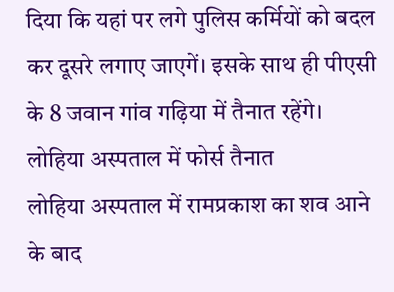दिया कि यहां पर लगे पुलिस कर्मियों को बदल कर दूसरे लगाए जाएगें। इसके साथ ही पीएसी के 8 जवान गांव गढ़िया में तैनात रहेंगे।
लोहिया अस्पताल में फोर्स तैनात
लोहिया अस्पताल में रामप्रकाश का शव आने के बाद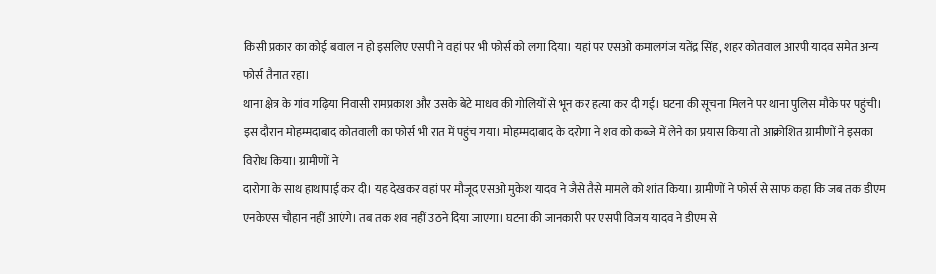किसी प्रकार का कोई बवाल न हो इसलिए एसपी ने वहां पर भी फोर्स को लगा दिया। यहां पर एसओ कमालगंज यतेंद्र सिंह, शहर कोतवाल आरपी यादव समेत अन्य फोर्स तैनात रहा।
थाना क्षेत्र के गांव गढ़िया निवासी रामप्रकाश और उसके बेटे माधव की गोलियों से भून कर हत्या कर दी गई। घटना की सूचना मिलने पर थाना पुलिस मौके पर पहुंची। इस दौरान मोहम्मदाबाद कोतवाली का फोर्स भी रात में पहुंच गया। मोहम्मदाबाद के दरोगा ने शव को कब्जे में लेने का प्रयास किया तो आक्रोशित ग्रामीणों ने इसका विरोध किया। ग्रामीणों ने
दारोगा के साथ हाथापाई कर दी। यह देखकर वहां पर मौजूद एसओ मुकेश यादव ने जैसे तैसे मामले को शांत किया। ग्रामीणों ने फोर्स से साफ कहा कि जब तक डीएम एनकेएस चौहान नहीं आएंगे। तब तक शव नहीं उठने दिया जाएगा। घटना की जानकारी पर एसपी विजय यादव ने डीएम से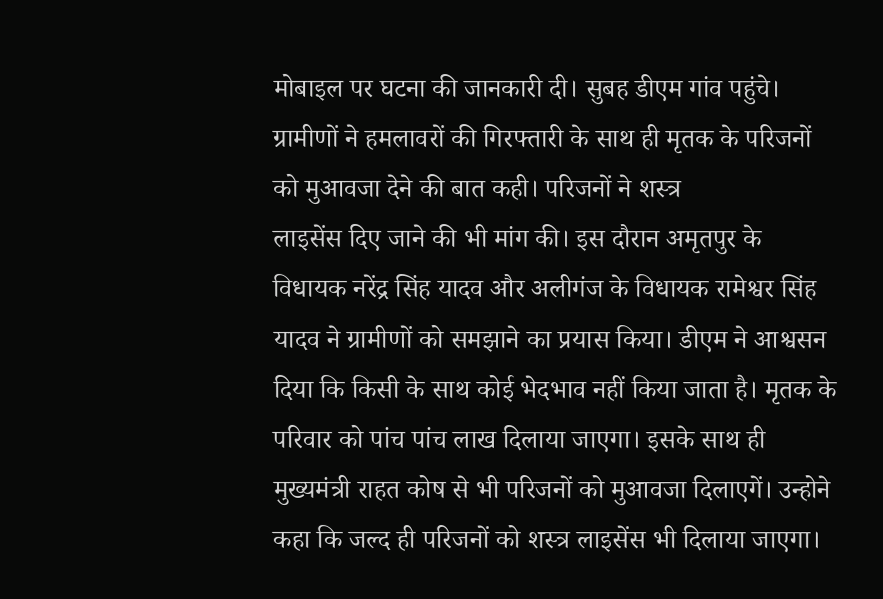मोबाइल पर घटना की जानकारी दी। सुबह डीएम गांव पहुंचे।
ग्रामीणों ने हमलावरों की गिरफ्तारी के साथ ही मृतक के परिजनों को मुआवजा देने की बात कही। परिजनों ने शस्त्र
लाइसेंस दिए जाने की भी मांग की। इस दौरान अमृतपुर के विधायक नरेंद्र सिंह यादव और अलीगंज के विधायक रामेश्वर सिंह यादव ने ग्रामीणों को समझाने का प्रयास किया। डीएम ने आश्वसन दिया कि किसी के साथ कोई भेदभाव नहीं किया जाता है। मृतक के परिवार को पांच पांच लाख दिलाया जाएगा। इसके साथ ही मुख्यमंत्री राहत कोष से भी परिजनों को मुआवजा दिलाएगें। उन्होने कहा कि जल्द ही परिजनों को शस्त्र लाइसेंस भी दिलाया जाएगा।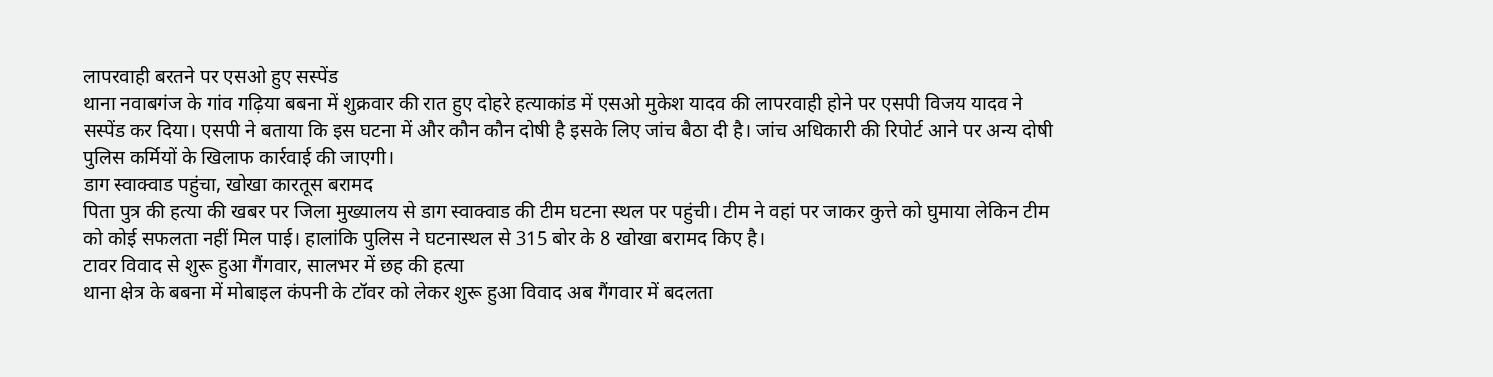लापरवाही बरतने पर एसओ हुए सस्पेंड
थाना नवाबगंज के गांव गढ़िया बबना में शुक्रवार की रात हुए दोहरे हत्याकांड में एसओ मुकेश यादव की लापरवाही होने पर एसपी विजय यादव ने सस्पेंड कर दिया। एसपी ने बताया कि इस घटना में और कौन कौन दोषी है इसके लिए जांच बैठा दी है। जांच अधिकारी की रिपोर्ट आने पर अन्य दोषी पुलिस कर्मियों के खिलाफ कार्रवाई की जाएगी।
डाग स्वाक्वाड पहुंचा, खोखा कारतूस बरामद
पिता पुत्र की हत्या की खबर पर जिला मुख्यालय से डाग स्वाक्वाड की टीम घटना स्थल पर पहुंची। टीम ने वहां पर जाकर कुत्ते को घुमाया लेकिन टीम को कोई सफलता नहीं मिल पाई। हालांकि पुलिस ने घटनास्थल से 315 बोर के 8 खोखा बरामद किए है।
टावर विवाद से शुरू हुआ गैंगवार, सालभर में छह की हत्या
थाना क्षेत्र के बबना में मोबाइल कंपनी के टॉवर को लेकर शुरू हुआ विवाद अब गैंगवार में बदलता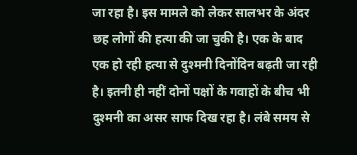जा रहा है। इस मामले को लेकर सालभर के अंदर छह लोगों की हत्या की जा चुकी है। एक के बाद एक हो रही हत्या से दुश्मनी दिनोंदिन बढ़ती जा रही है। इतनी ही नहीं दोनों पक्षों के गवाहों के बीच भी दुश्मनी का असर साफ दिख रहा है। लंबे समय से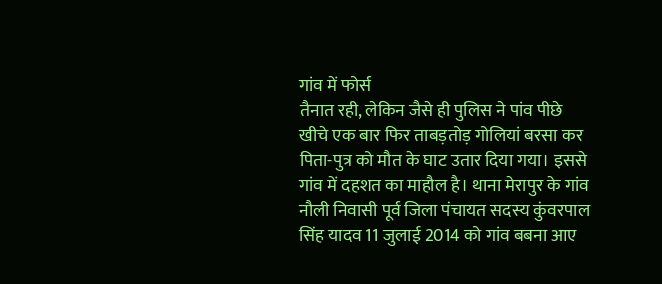गांव में फोर्स
तैनात रही, लेकिन जैसे ही पुलिस ने पांव पीछे खीचे एक बार फिर ताबड़तोड़ गोलियां बरसा कर पिता-पुत्र को मौत के घाट उतार दिया गया। इससे गांव में दहशत का माहौल है। थाना मेरापुर के गांव नौली निवासी पूर्व जिला पंचायत सदस्य कुंवरपाल सिंह यादव 11 जुलाई 2014 को गांव बबना आए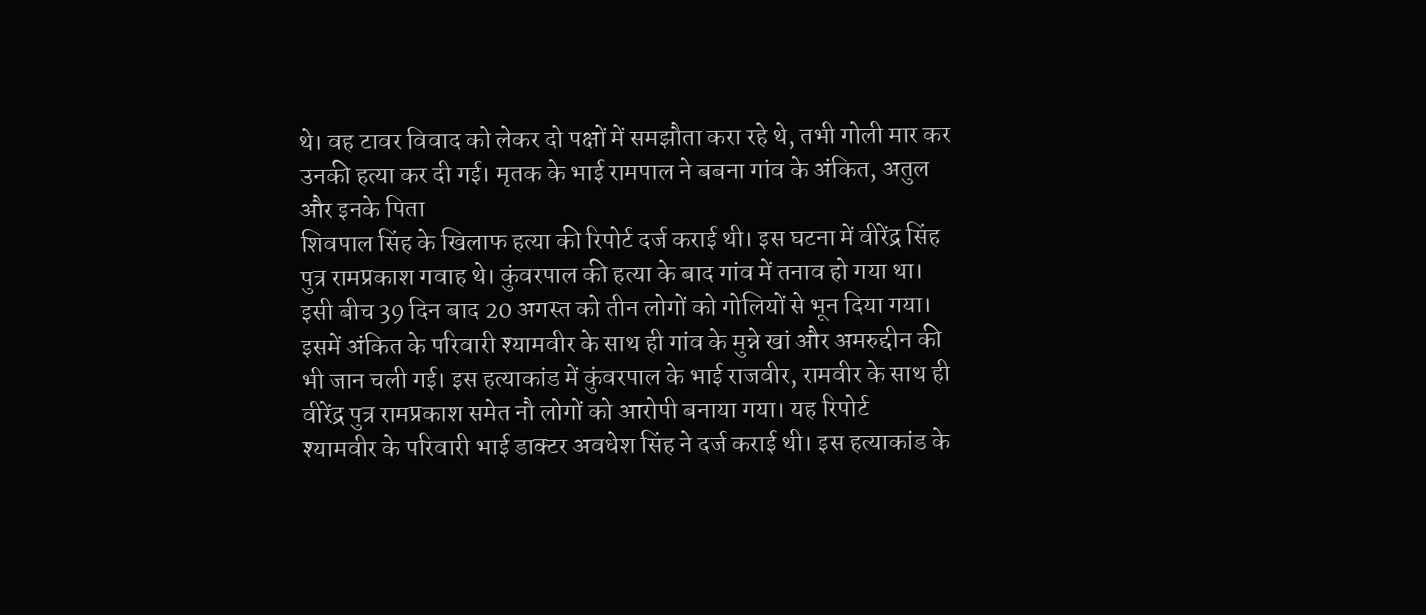थे। वह टावर विवाद को लेकर दो पक्षों में समझौता करा रहे थे, तभी गोली मार कर उनकी हत्या कर दी गई। मृतक के भाई रामपाल ने बबना गांव के अंकित, अतुल और इनके पिता
शिवपाल सिंह के खिलाफ हत्या की रिपोर्ट दर्ज कराई थी। इस घटना में वीरेंद्र सिंह पुत्र रामप्रकाश गवाह थे। कुंवरपाल की हत्या के बाद गांव में तनाव हो गया था। इसी बीच 39 दिन बाद 20 अगस्त को तीन लोगों को गोलियों से भून दिया गया। इसमें अंकित के परिवारी श्यामवीर के साथ ही गांव के मुन्ने खां और अमरुद्दीन की भी जान चली गई। इस हत्याकांड में कुंवरपाल के भाई राजवीर, रामवीर के साथ ही वीरेंद्र पुत्र रामप्रकाश समेत नौ लोगों को आरोपी बनाया गया। यह रिपोर्ट
श्यामवीर के परिवारी भाई डाक्टर अवधेश सिंह ने दर्ज कराई थी। इस हत्याकांड के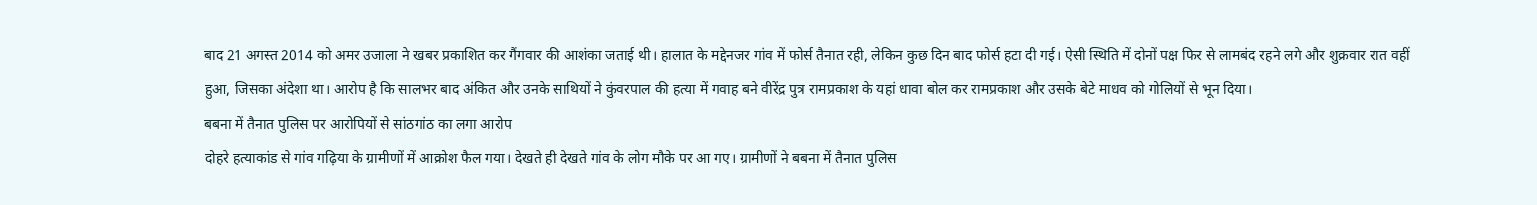बाद 21 अगस्त 2014 को अमर उजाला ने खबर प्रकाशित कर गैंगवार की आशंका जताई थी। हालात के मद्देनजर गांव में फोर्स तैनात रही, लेकिन कुछ दिन बाद फोर्स हटा दी गई। ऐसी स्थिति में दोनों पक्ष फिर से लामबंद रहने लगे और शुक्रवार रात वहीं हुआ, जिसका अंदेशा था। आरोप है कि सालभर बाद अंकित और उनके साथियों ने कुंवरपाल की हत्या में गवाह बने वीरेंद्र पुत्र रामप्रकाश के यहां धावा बोल कर रामप्रकाश और उसके बेटे माधव को गोलियों से भून दिया।
बबना में तैनात पुलिस पर आरोपियों से सांठगांठ का लगा आरोप
दोहरे हत्याकांड से गांव गढ़िया के ग्रामीणों में आक्रोश फैल गया। देखते ही देखते गांव के लोग मौके पर आ गए। ग्रामीणों ने बबना में तैनात पुलिस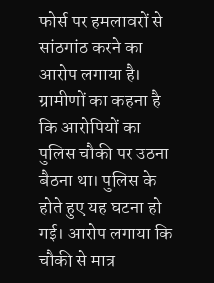फोर्स पर हमलावरों से सांठगांठ करने का आरोप लगाया है। ग्रामीणों का कहना है कि आरोपियों का पुलिस चौकी पर उठना बैठना था। पुलिस के होते हुए यह घटना हो गई। आरोप लगाया कि चौकी से मात्र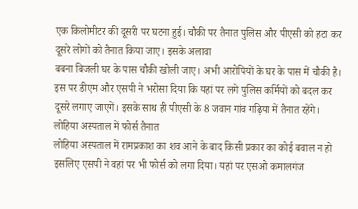एक किलोमीटर की दूसरी पर घटना हुई। चौकी पर तैनात पुलिस और पीएसी को हटा कर दूसरे लोगों को तैनात किया जाए। इसके अलावा
बबना बिजली घर के पास चौकी खोली जाए। अभी आरोपियों के घर के पास में चौकी है। इस पर डीएम और एसपी ने भरोसा दिया कि यहां पर लगे पुलिस कर्मियों को बदल कर दूसरे लगाए जाएगें। इसके साथ ही पीएसी के 8 जवान गांव गढ़िया में तैनात रहेंगे।
लोहिया अस्पताल में फोर्स तैनात
लोहिया अस्पताल में रामप्रकाश का शव आने के बाद किसी प्रकार का कोई बवाल न हो इसलिए एसपी ने वहां पर भी फोर्स को लगा दिया। यहां पर एसओ कमालगंज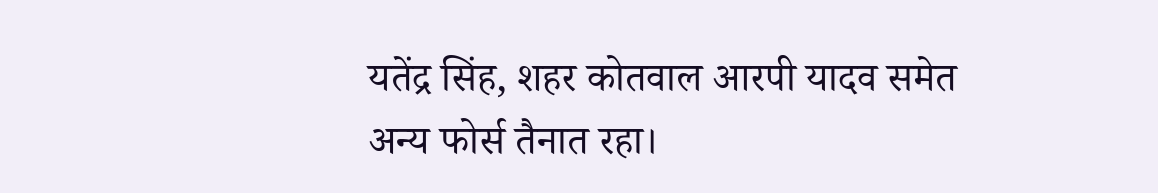यतेंद्र सिंह, शहर कोतवाल आरपी यादव समेत अन्य फोर्स तैनात रहा।